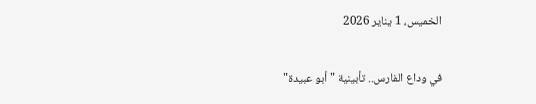الخميس، 1 يناير 2026

في وداع الفارس.. تأبينية "أبو عبيدة"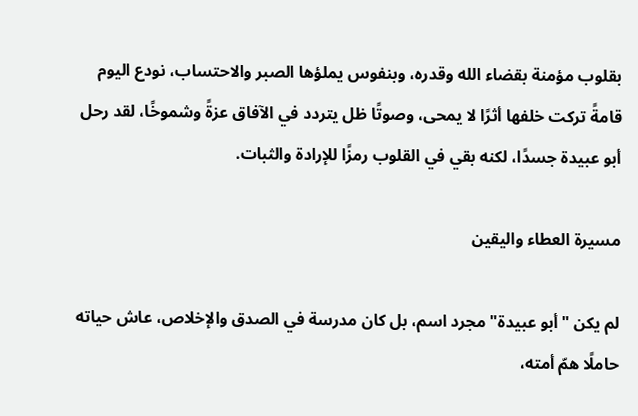بقلوب مؤمنة بقضاء الله وقدره، وبنفوس يملؤها الصبر والاحتساب، نودع اليوم قامةً تركت خلفها أثرًا لا يمحى، وصوتًا ظل يتردد في الآفاق عزةً وشموخًا، لقد رحل أبو عبيدة جسدًا، لكنه بقي في القلوب رمزًا للإرادة والثبات.

مسيرة العطاء واليقين

لم يكن "أبو عبيدة" مجرد اسم، بل كان مدرسة في الصدق والإخلاص، عاش حياته حاملًا همّ أمته،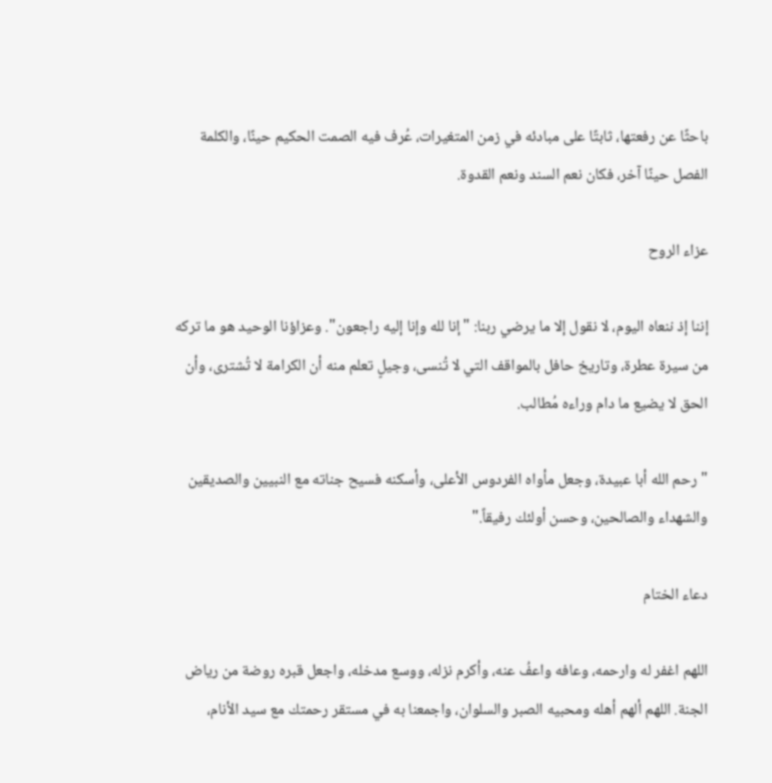باحثًا عن رفعتها، ثابتًا على مبادئه في زمن المتغيرات، عُرف فيه الصمت الحكيم حينًا، والكلمة الفصل حينًا آخر، فكان نعم السند ونعم القدوة.

عزاء الروح

إننا إذ ننعاه اليوم، لا نقول إلا ما يرضي ربنا: "إنا لله وإنا إليه راجعون". وعزاؤنا الوحيد هو ما تركه من سيرة عطرة، وتاريخ حافل بالمواقف التي لا تُنسى، وجيلٍ تعلم منه أن الكرامة لا تُشترى، وأن الحق لا يضيع ما دام وراءه مُطالب.

"رحم الله أبا عبيدة، وجعل مأواه الفردوس الأعلى، وأسكنه فسيح جناته مع النبيين والصديقين والشهداء والصالحين، وحسن أولئك رفيقاً."

دعاء الختام

اللهم اغفر له وارحمه، وعافه واعفُ عنه، وأكرم نزله، ووسع مدخله، واجعل قبره روضة من رياض الجنة. اللهم ألهم أهله ومحبيه الصبر والسلوان، واجمعنا به في مستقر رحمتك مع سيد الأنام،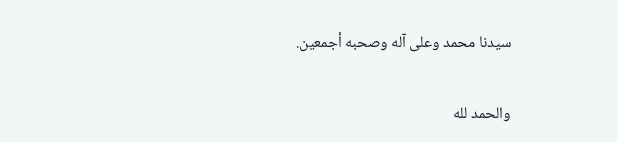سيدنا محمد وعلى آله وصحبه أجمعين.

والحمد لله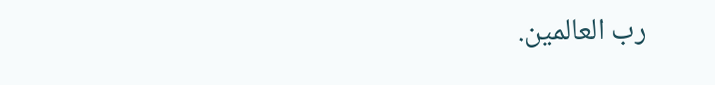رب العالمين.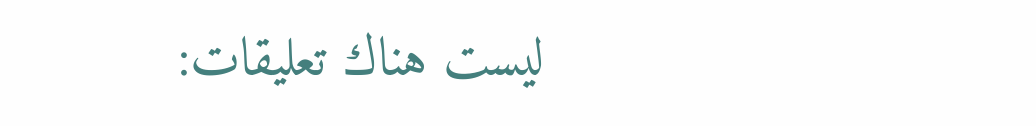ليست هناك تعليقات: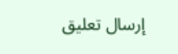إرسال تعليق